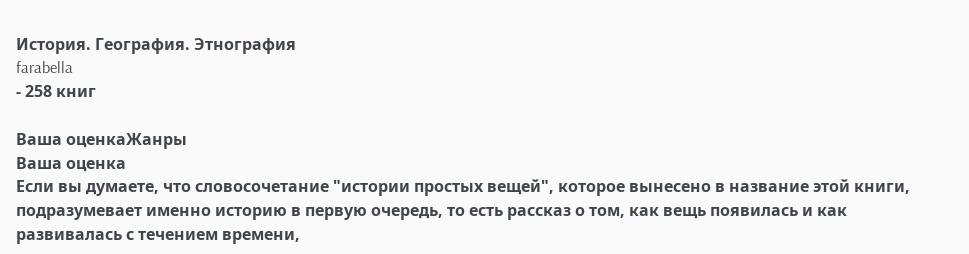История. География. Этнография
farabella
- 258 книг

Ваша оценкаЖанры
Ваша оценка
Если вы думаете, что словосочетание "истории простых вещей", которое вынесено в название этой книги, подразумевает именно историю в первую очередь, то есть рассказ о том, как вещь появилась и как развивалась с течением времени,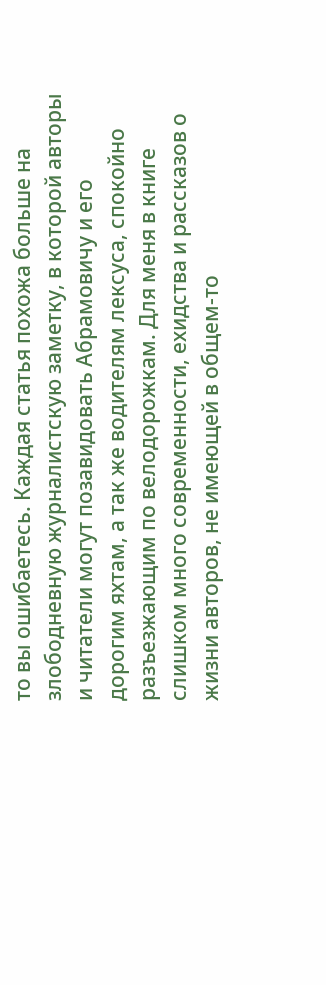то вы ошибаетесь. Каждая статья похожа больше на злободневную журналистскую заметку, в которой авторы и читатели могут позавидовать Абрамовичу и его дорогим яхтам, а так же водителям лексуса, спокойно разъезжающим по велодорожкам. Для меня в книге слишком много современности, ехидства и рассказов о жизни авторов, не имеющей в общем-то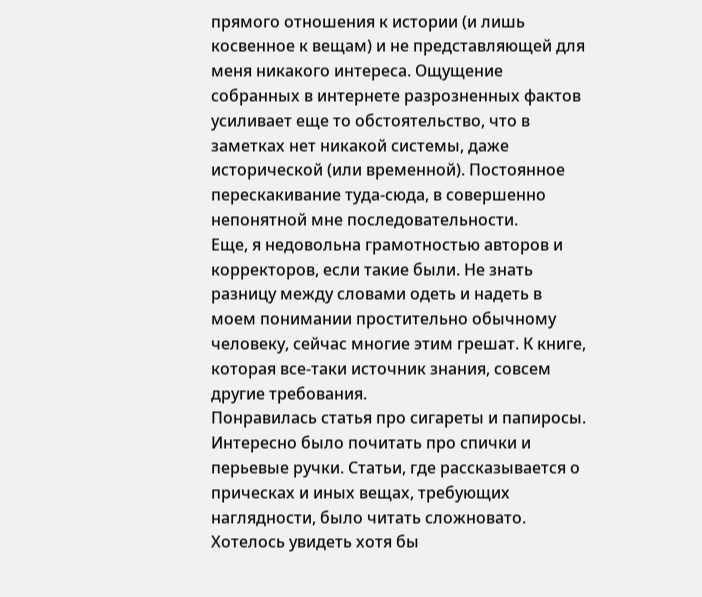прямого отношения к истории (и лишь косвенное к вещам) и не представляющей для меня никакого интереса. Ощущение собранных в интернете разрозненных фактов усиливает еще то обстоятельство, что в заметках нет никакой системы, даже исторической (или временной). Постоянное перескакивание туда-сюда, в совершенно непонятной мне последовательности.
Еще, я недовольна грамотностью авторов и корректоров, если такие были. Не знать разницу между словами одеть и надеть в моем понимании простительно обычному человеку, сейчас многие этим грешат. К книге, которая все-таки источник знания, совсем другие требования.
Понравилась статья про сигареты и папиросы. Интересно было почитать про спички и перьевые ручки. Статьи, где рассказывается о прическах и иных вещах, требующих наглядности, было читать сложновато. Хотелось увидеть хотя бы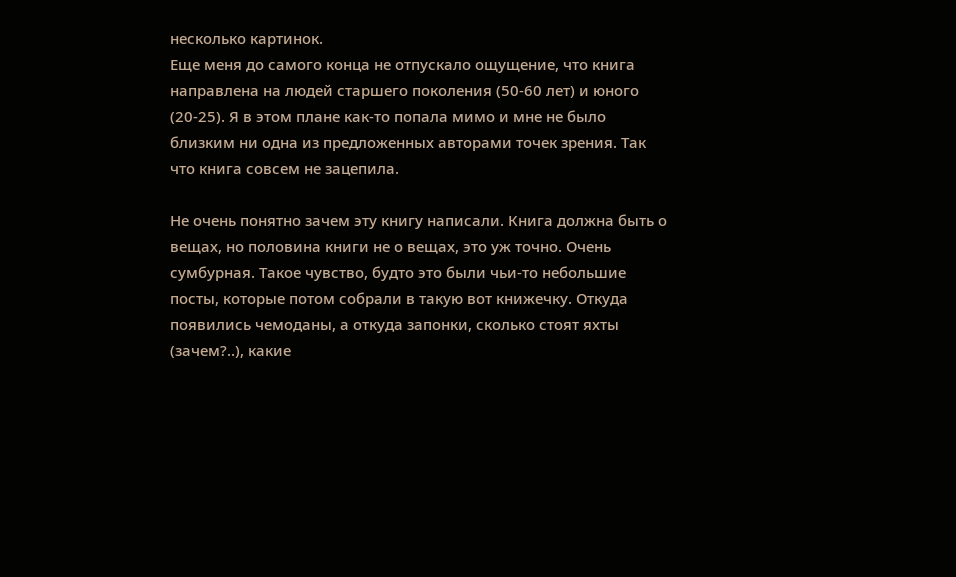несколько картинок.
Еще меня до самого конца не отпускало ощущение, что книга направлена на людей старшего поколения (50-60 лет) и юного (20-25). Я в этом плане как-то попала мимо и мне не было близким ни одна из предложенных авторами точек зрения. Так что книга совсем не зацепила.

Не очень понятно зачем эту книгу написали. Книга должна быть о вещах, но половина книги не о вещах, это уж точно. Очень сумбурная. Такое чувство, будто это были чьи-то небольшие посты, которые потом собрали в такую вот книжечку. Откуда появились чемоданы, а откуда запонки, сколько стоят яхты (зачем?..), какие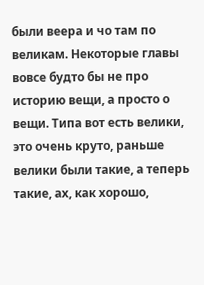были веера и чо там по великам. Некоторые главы вовсе будто бы не про историю вещи, а просто о вещи. Типа вот есть велики, это очень круто, раньше велики были такие, а теперь такие, ах, как хорошо,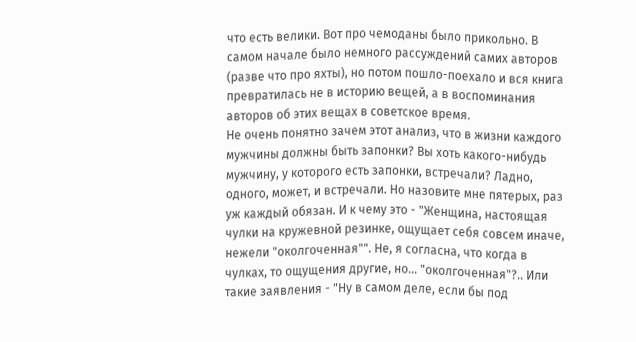что есть велики. Вот про чемоданы было прикольно. В самом начале было немного рассуждений самих авторов (разве что про яхты), но потом пошло-поехало и вся книга превратилась не в историю вещей, а в воспоминания авторов об этих вещах в советское время.
Не очень понятно зачем этот анализ, что в жизни каждого мужчины должны быть запонки? Вы хоть какого-нибудь мужчину, у которого есть запонки, встречали? Ладно, одного, может, и встречали. Но назовите мне пятерых, раз уж каждый обязан. И к чему это - "Женщина, настоящая чулки на кружевной резинке, ощущает себя совсем иначе, нежели "околгоченная"". Не, я согласна, что когда в чулках, то ощущения другие, но... "околгоченная"?.. Или такие заявления - "Ну в самом деле, если бы под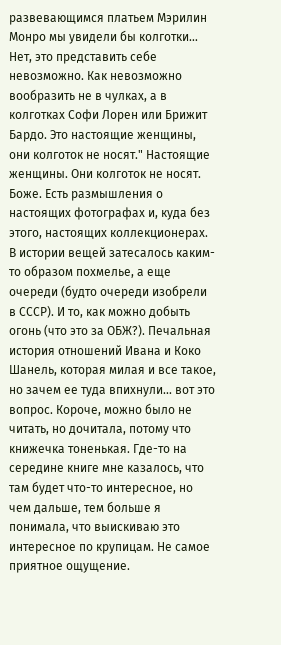развевающимся платьем Мэрилин Монро мы увидели бы колготки… Нет, это представить себе невозможно. Как невозможно вообразить не в чулках, а в колготках Софи Лорен или Брижит Бардо. Это настоящие женщины, они колготок не носят." Настоящие женщины. Они колготок не носят. Боже. Есть размышления о настоящих фотографах и, куда без этого, настоящих коллекционерах. В истории вещей затесалось каким-то образом похмелье, а еще очереди (будто очереди изобрели в СССР). И то, как можно добыть огонь (что это за ОБЖ?). Печальная история отношений Ивана и Коко Шанель, которая милая и все такое, но зачем ее туда впихнули... вот это вопрос. Короче, можно было не читать, но дочитала, потому что книжечка тоненькая. Где-то на середине книге мне казалось, что там будет что-то интересное, но чем дальше, тем больше я понимала, что выискиваю это интересное по крупицам. Не самое приятное ощущение.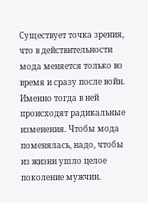Существует точка зрения, что в действительности мода меняется только во время и сразу после войн. Именно тогда в ней происходят радикальные изменения. Чтобы мода поменялась, надо, чтобы из жизни ушло целое поколение мужчин.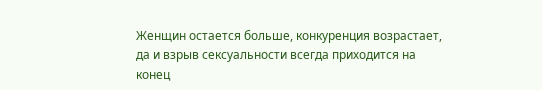Женщин остается больше, конкуренция возрастает, да и взрыв сексуальности всегда приходится на конец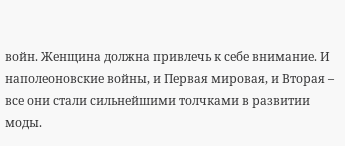войн. Женщина должна привлечь к себе внимание. И наполеоновские войны, и Первая мировая, и Вторая – все они стали сильнейшими толчками в развитии моды.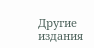Другие издания